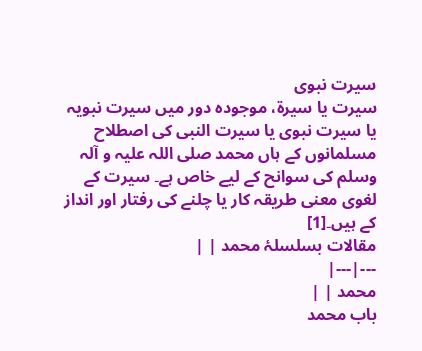سیرت نبوی
سیرت یا سیرۃ، موجودہ دور میں سیرت نبویہ یا سیرت نبوی یا سیرت النبی کی اصطلاح مسلمانوں کے ہاں محمد صلی اللہ علیہ و آلہ وسلم کی سوانح کے لیے خاص ہے۔ سیرت کے لغوی معنی طریقہ کار یا چلنے کی رفتار اور انداز کے ہیں۔[1]
مقالات بسلسلۂ محمد | |
---|---|
محمد | |
باب محمد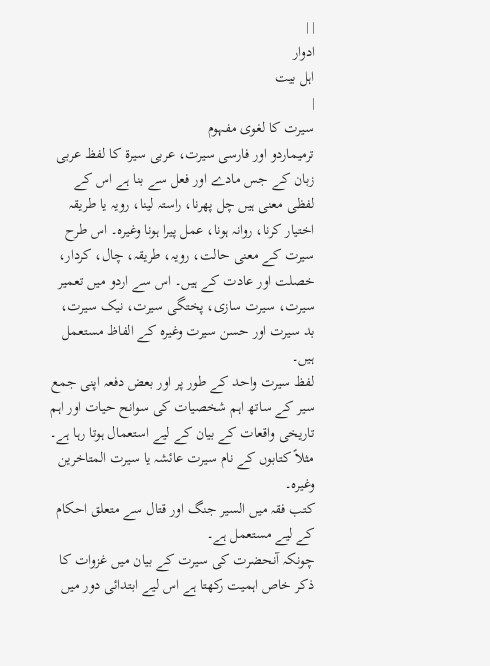| |
ادوار
اہل بیت
|
سیرت کا لغوی مفہوم
ترمیماردو اور فارسی سیرت، عربی سیرۃ کا لفظ عربی زبان کے جس مادے اور فعل سے بنا ہے اس کے لفظی معنی ہیں چل پھرنا، راستہ لینا، رویہ یا طریقہ اختیار کرنا، روانہ ہونا، عمل پیرا ہونا وغیرہ۔ اس طرح سیرت کے معنی حالت، رویہ، طریقہ، چال، کردار، خصلت اور عادت کے ہیں۔ اس سے اردو میں تعمیر سیرت، سیرت سازی، پختگی سیرت، نیک سیرت، بد سیرت اور حسن سیرت وغیرہ کے الفاظ مستعمل ہیں۔
لفظ سیرت واحد کے طور پر اور بعض دفعہ اپنی جمع سیر کے ساتھ اہم شخصیات کی سوانح حیات اور اہم تاریخی واقعات کے بیان کے لیے استعمال ہوتا رہا ہے۔ مثلاً کتابوں کے نام سیرت عائشہ یا سیرت المتاخرین وغیرہ۔
کتب فقہ میں السیر جنگ اور قتال سے متعلق احکام کے لیے مستعمل ہے۔
چونکہ آنحضرت کی سیرت کے بیان میں غزوات کا ذکر خاص اہمیت رکھتا ہے اس لیے ابتدائی دور میں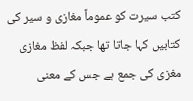کتب سیرت کو عموماً مغازی و سیر کی کتابیں کہا جاتا تھا جبکہ لفظ مغازی مغزی کی جمع ہے جس کے معنی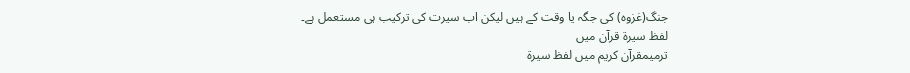جنگ(غزوہ) کی جگہ یا وقت کے ہیں لیکن اب سیرت کی ترکیب ہی مستعمل ہے۔
لفظ سیرۃ قرآن میں
ترمیمقرآن کریم میں لفظ سیرۃ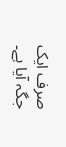صرف ایک جگہ آیا ہے۔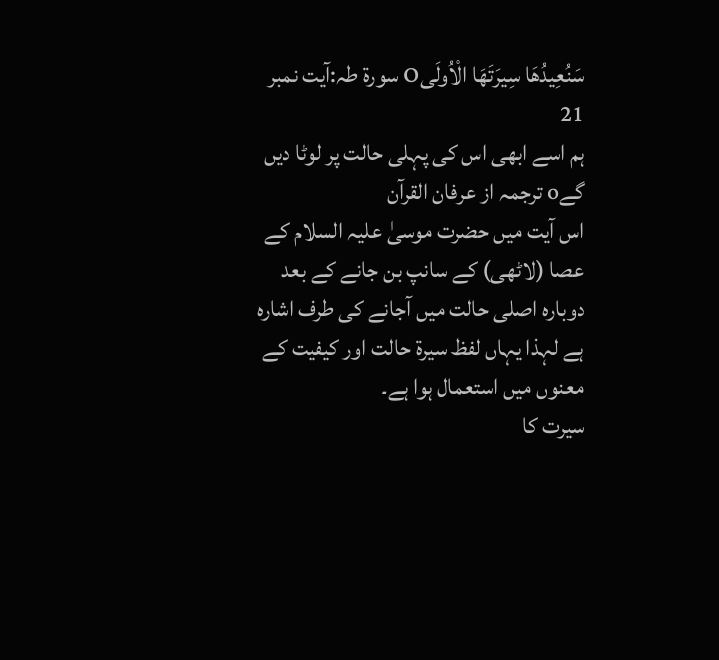سَنُعِيدُھَا سِيرَتَھَا الْاُولَیO سورۃ طہ:آیت نمبر 21
ہم اسے ابھی اس کی پہلی حالت پر لوٹا دیں گےo ترجمہ از عرفان القرآن
اس آیت میں حضرت موسیٰ علیہ السلام کے عصا (لاٹھی) کے سانپ بن جانے کے بعد دوبارہ اصلی حالت میں آجانے کی طرف اشارہ ہے لہذا یہاں لفظ سیرۃ حالت اور کیفیت کے معنوں میں استعمال ہوا ہے۔
سیرت کا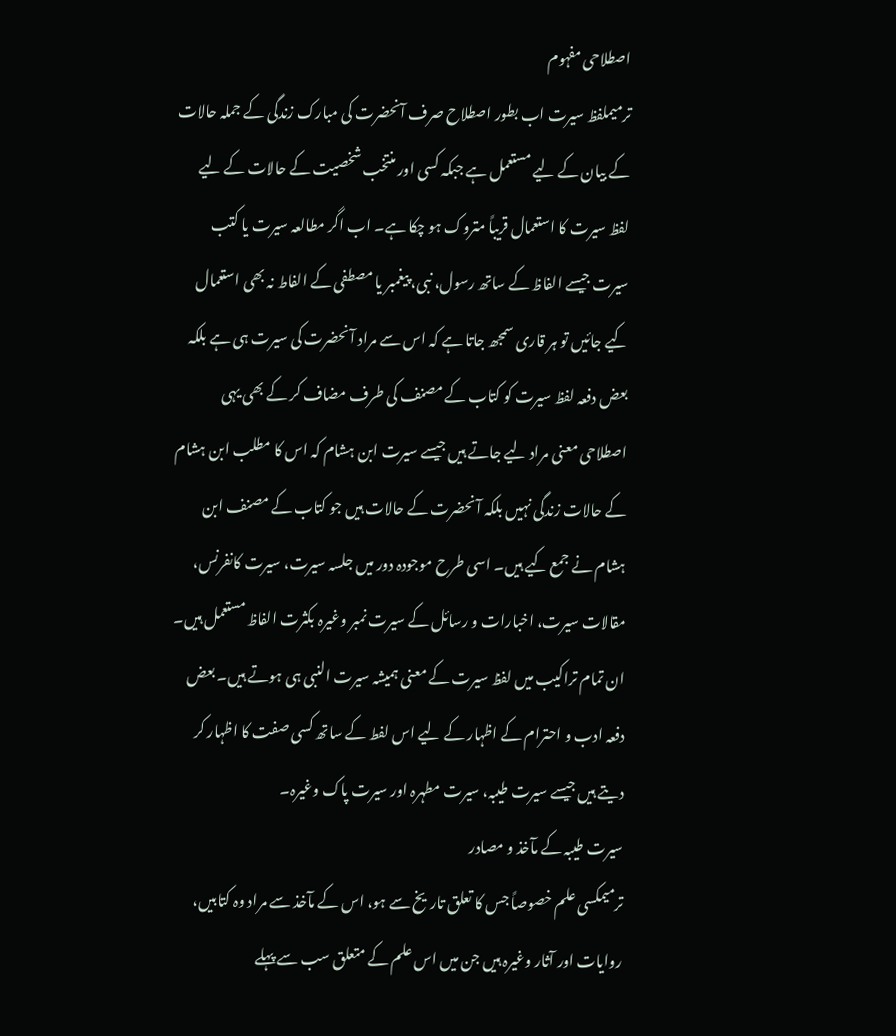اصطلاحی مفہوم
ترمیملفظ سیرت اب بطور اصطلاح صرف آنحضرت کی مبارک زندگی کے جملہ حالات کے بیان کے لیے مستعمل ہے جبکہ کسی اور منتخب شخصیت کے حالات کے لیے لفظ سیرت کا استعمال قریباً متروک ہو چکا ہے۔ اب اگر مطالعہ سیرت یا کتب سیرت جیسے الفاظ کے ساتھ رسول، نبی، پیغمبر یا مصطفی کے الفاط نہ بھی استعمال کیے جائیں تو ہر قاری سمجھ جاتا ہے کہ اس سے مراد آنحضرت کی سیرت ہی ہے بلکہ بعض دفعہ لفظ سیرت کو کتاب کے مصنف کی طرف مضاف کر کے بھی یہی اصطلاحی معنی مراد لیے جاتے ہیں جیسے سیرت ابن ہشام کہ اس کا مطلب ابن ہشام کے حالات زندگی نہیں بلکہ آنحضرت کے حالات ہیں جو کتاب کے مصنف ابن ہشام نے جمع کیے ہیں۔ اسی طرح موجودہ دور میں جلسہ سیرت، سیرت کانفرنس، مقالات سیرت، اخبارات و رسائل کے سیرت نمبر وغیرہ بکثرت الفاظ مستعمل ہیں۔ ان تمام تراکیب میں لفظ سیرت کے معنی ہمیشہ سیرت النبی ہی ہوتے ہیں۔ بعض دفعہ ادب و احترام کے اظہار کے لیے اس لفط کے ساتھ کسی صفت کا اظہار کر دیتے ہیں جیسے سیرت طیبہ، سیرت مطہرہ اور سیرت پاک وغیرہ۔
سیرت طیبہ کے مآخذ و مصادر
ترمیمکسی علم خصوصاً جس کا تعلق تاریخ سے ہو، اس کے مآخذ سے مراد وہ کتابیں، روایات اور آثار وغیرہ ہیں جن میں اس علم کے متعلق سب سے پہلے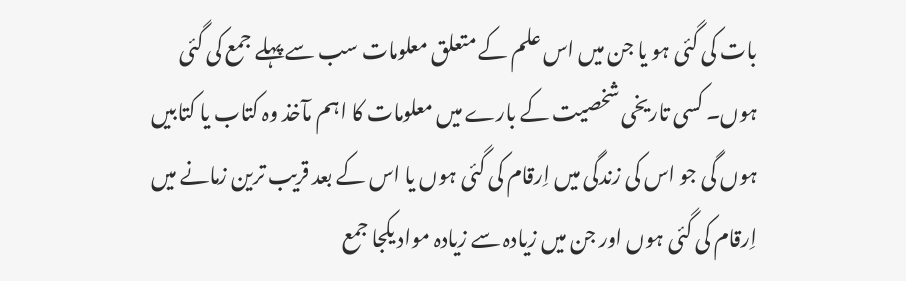بات کی گئی ہو یا جن میں اس علم کے متعلق معلومات سب سے پہلے جمع کی گئی ہوں۔ کسی تاریخی شخصیت کے بارے میں معلومات کا اہم مآخذ وہ کتاب یا کتابیں ہوں گی جو اس کی زندگی میں اِرقام کی گئی ہوں یا اس کے بعد قریب ترین زمانے میں اِرقام کی گئی ہوں اور جن میں زیادہ سے زیادہ مواد یکجا جمع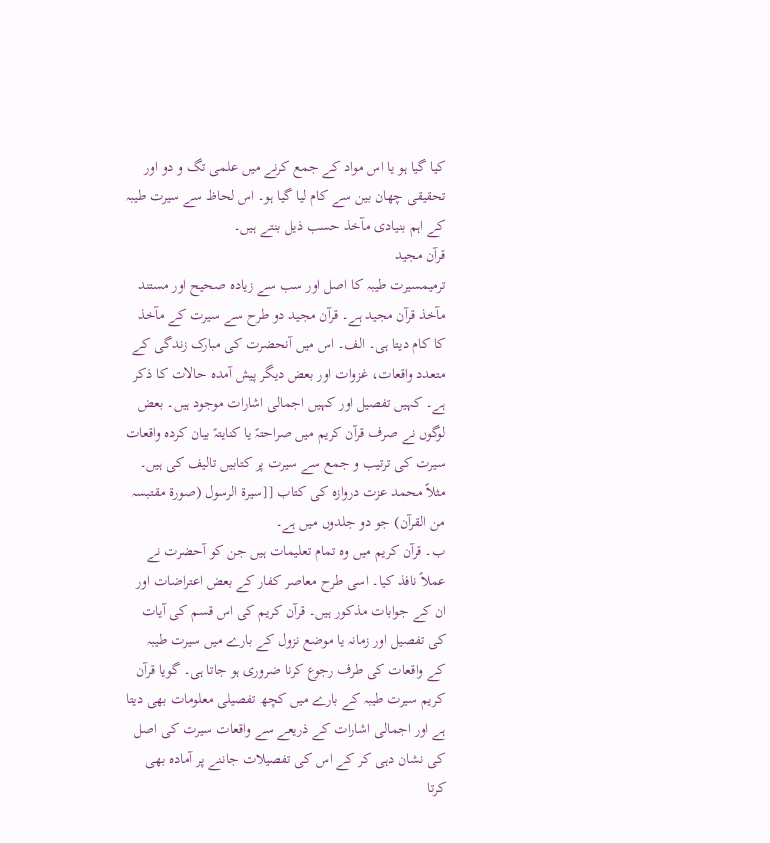کیا گیا ہو یا اس مواد کے جمع کرنے میں علمی تگ و دو اور تحقیقی چھان بین سے کام لیا گیا ہو۔ اس لحاظ سے سیرت طیبہ کے اہم بنیادی مآخذ حسب ذیل بنتے ہیں۔
قرآن مجید
ترمیمسیرت طیبہ کا اصل اور سب سے زیادہ صحیح اور مستند مآخذ قرآن مجید ہے۔ قرآن مجید دو طرح سے سیرت کے مآخذ کا کام دیتا ہی۔ الف۔ اس میں آنحضرت کی مبارک زندگی کے متعدد واقعات، غزوات اور بعض دیگر پیش آمدہ حالات کا ذکر ہے۔ کہیں تفصیل اور کہیں اجمالی اشارات موجود ہیں۔ بعض لوگوں نے صرف قرآن کریم میں صراحتہً یا کنایتہً بیان کردہ واقعات سیرت کی ترتیب و جمع سے سیرت پر کتابیں تالیف کی ہیں۔ مثلاً محمد عزت دروازہ کی کتاب [[سیرۃ الرسول (صورۃ مقتبسہ من القرآن) جو دو جلدوں میں ہے۔
ب۔ قرآن کریم میں وہ تمام تعلیمات ہیں جن کو آحضرت نے عملاً نافذ کیا۔ اسی طرح معاصر کفار کے بعض اعتراضات اور ان کے جوابات مذکور ہیں۔ قرآن کریم کی اس قسم کی آیات کی تفصیل اور زمانہ یا موضع نزول کے بارے میں سیرت طیبہ کے واقعات کی طرف رجوع کرنا ضروری ہو جاتا ہی۔ گویا قرآن کریم سیرت طیبہ کے بارے میں کچھ تفصیلی معلومات بھی دیتا ہے اور اجمالی اشارات کے ذریعے سے واقعات سیرت کی اصل کی نشان دہی کر کے اس کی تفصیلات جاننے پر آمادہ بھی کرتا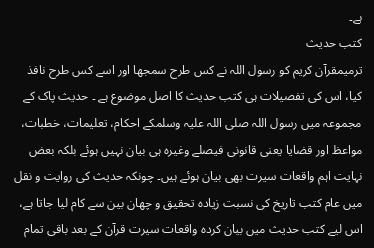ہے۔
کتب حدیث
ترمیمقرآن کریم کو رسول اللہ نے کس طرح سمجھا اور اسے کس طرح نافذ کیا، اس کی تفصیلات ہی کتب حدیث کا اصل موضوع ہے ۔ حدیث پاک کے مجموعہ میں رسول اللہ صلی اللہ علیہ وسلمکے احکام، تعلیمات، خطبات، مواعظ اور قضایا یعنی قانونی فیصلے وغیرہ ہی بیان نہیں ہوئے بلکہ بعض نہایت اہم واقعات سیرت بھی بیان ہوئے ہیں۔ چونکہ حدیث کی روایت و نقل میں عام کتب تاریخ کی نسبت زیادہ تحقیق و چھان بین سے کام لیا جاتا ہے، اس لیے کتب حدیث میں بیان کردہ واقعات سیرت قرآن کے بعد باقی تمام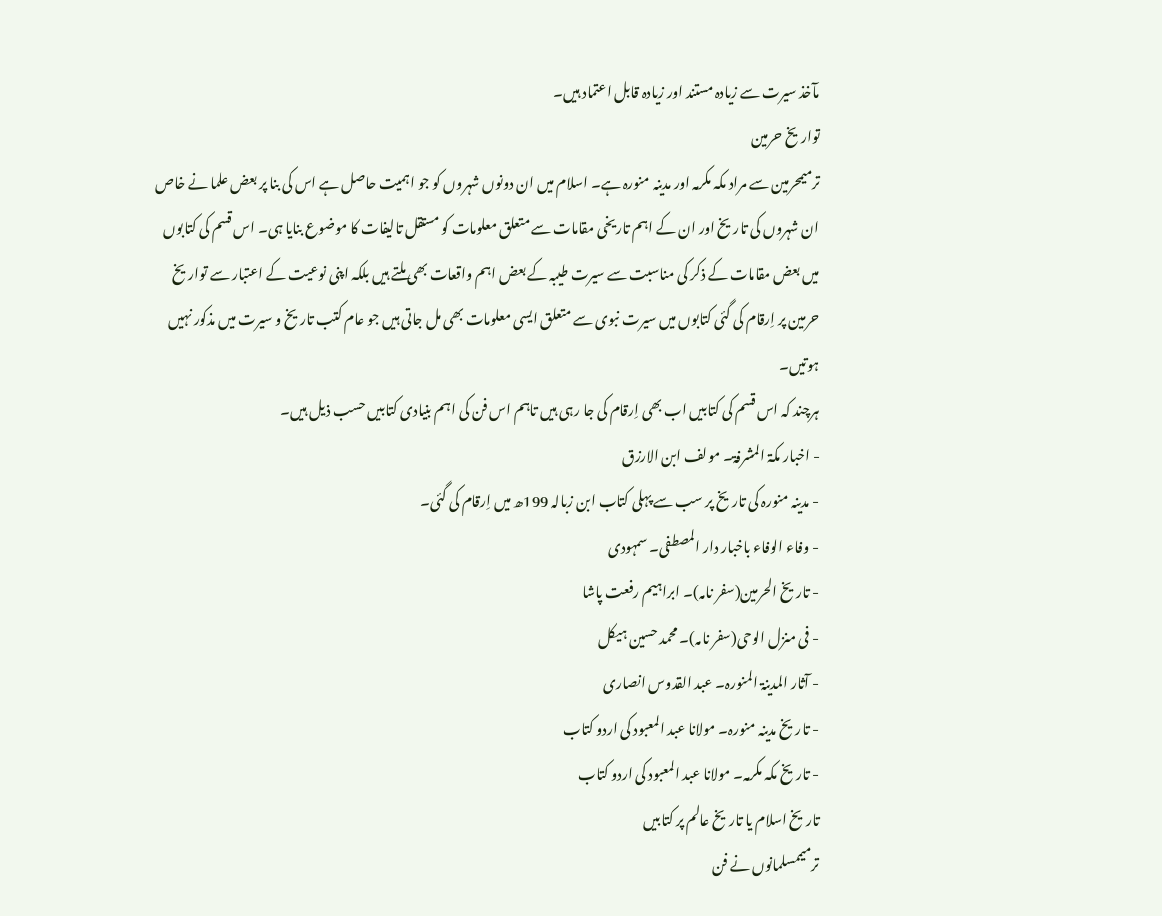مآخذ سیرت سے زیادہ مستند اور زیادہ قابل اعتماد ہیں۔
تواریخ حرمین
ترمیمحرمین سے مراد مکہ مکرمہ اور مدینہ منورہ ہے۔ اسلام میں ان دونوں شہروں کو جو اہمیت حاصل ہے اس کی بنا پر بعض علما نے خاص ان شہروں کی تاریخ اور ان کے اہم تاریخی مقامات سے متعلق معلومات کو مستقل تالیفات کا موضوع بنایا ہی۔ اس قسم کی کتابوں میں بعض مقامات کے ذکر کی مناسبت سے سیرت طیبہ کے بعض اہم واقعات بھی ملتے ہیں بلکہ اپنی نوعیت کے اعتبار سے تواریخ حرمین پر اِرقام کی گئی کتابوں میں سیرت نبوی سے متعلق ایسی معلومات بھی مل جاتی ہیں جو عام کتب تاریخ و سیرت میں مذکور نہیں ہوتیں۔
ہرچند کہ اس قسم کی کتابیں اب بھی اِرقام کی جا رہی ہیں تاہم اس فن کی اہم بنیادی کتابیں حسب ذیل ہیں۔
- اخبار مکۃ المشرفۃ۔ مولف ابن الارزق
- مدینہ منورہ کی تاریخ پر سب سے پہلی کتاب ابن زبالہ 199ھ میں اِرقام کی گئی۔
- وفاء الوفاء باخبار دار المصطفی۔ سمہودی
- تاریخ الحرمین(سفر نامہ)۔ ابراہیم رفعت پاشا
- فی منزل الوحی(سفر نامہ)۔ محمد حسین ہیکل
- آثار المدینۃ المنورہ۔ عبد القدوس انصاری
- تاریخ مدینہ منورہ۔ مولانا عبد المعبود کی اردو کتاب
- تاریخ مکہ مکرمہ۔ مولانا عبد المعبود کی اردو کتاب
تاریخ اسلام یا تاریخ عالم پر کتابیں
ترمیممسلمانوں نے فن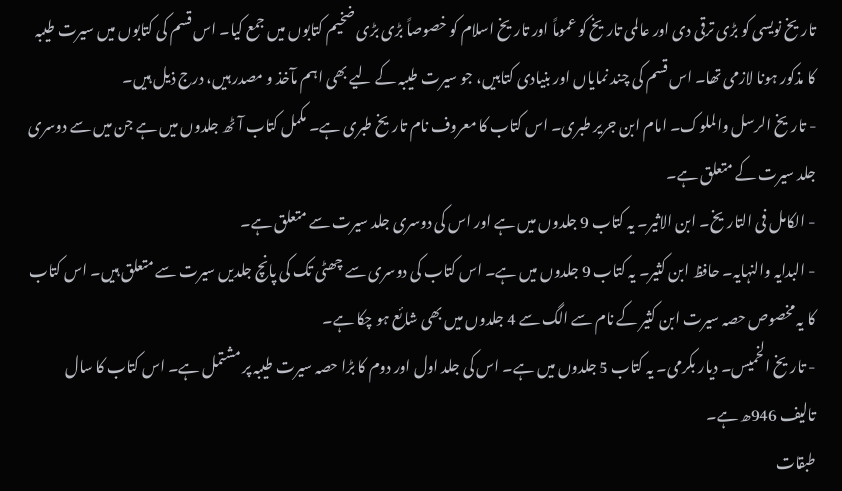تاریخ نویسی کو بڑی ترقی دی اور عالمی تاریخ کو عموماً اور تاریخ اسلام کو خصوصاً بڑی بڑی ضخیم کتابوں میں جمع کیا۔ اس قسم کی کتابوں میں سیرت طیبہ کا مذکور ہونا لازمی تھا۔ اس قسم کی چند نمایاں اور بنیادی کتابیں، جو سیرت طیبہ کے لیے بھی اہم مآخذ و مصدر ہیں، درج ذیل ہیں۔
- تاریخ الرسل والملوک۔ امام ابن جریر طبری۔ اس کتاب کا معروف نام تاریخ طبری ہے۔ مکمل کتاب آٹھ جلدوں میں ہے جن میں سے دوسری جلد سیرت کے متعلق ہے۔
- الکامل فی التاریخ۔ ابن الاثیر۔ یہ کتاب 9 جلدوں میں ہے اور اس کی دوسری جلد سیرت سے متعلق ہے۔
- البدایہ والنہایہ۔ حافظ ابن کثیر۔ یہ کتاب 9 جلدوں میں ہے۔ اس کتاب کی دوسری سے چھٹی تک کی پانچ جلدیں سیرت سے متعلق ہیں۔ اس کتاب کا یہ مخصوص حصہ سیرت ابن کثیر کے نام سے الگ سے 4 جلدوں میں بھی شائع ہو چکا ہے۔
- تاریخ الخمیس۔ دیار بکرمی۔ یہ کتاب 5 جلدوں میں ہے۔ اس کی جلد اول اور دوم کا بڑا حصہ سیرت طیبہ پر مشتمل ہے۔ اس کتاب کا سال تالیف 946ھ ہے۔
طبقات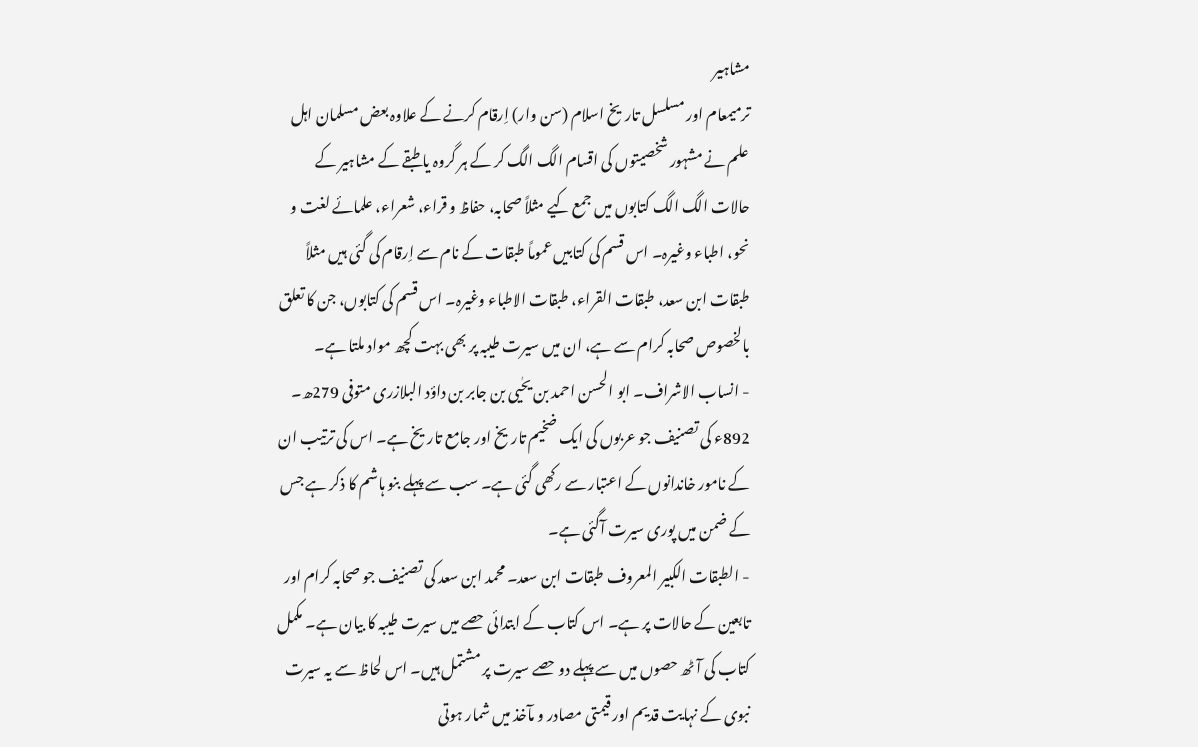مشاہیر
ترمیمعام اور مسلسل تاریخ اسلام (سن وار) اِرقام کرنے کے علاوہ بعض مسلمان اہل علم نے مشہور شخصیتوں کی اقسام الگ الگ کر کے ہر گروہ یا طبقے کے مشاہیر کے حالات الگ الگ کتابوں میں جمع کیے مثلاً صحابہ، حفاظ و قراء، شعراء، علمائے لغت و نحو، اطباء وغیرہ۔ اس قسم کی کتابیں عموماً طبقات کے نام سے اِرقام کی گئی ہیں مثلاً طبقات ابن سعد، طبقات القراء، طبقات الاطباء وغیرہ۔ اس قسم کی کتابوں، جن کا تعلق بالخصوص صحابہ کرام سے ہے، ان میں سیرت طیبہ پر بھی بہت کچھ مواد ملتا ہے۔
- انساب الاشراف۔ ابو الحسن احمد بن یحٰیی بن جابر بن داؤد البلازری متوفی 279ھ۔ 892ء کی تصنیف جو عربوں کی ایک ضخیم تاریخ اور جامع تاریخ ہے۔ اس کی ترتیب ان کے نامور خاندانوں کے اعتبار سے رکھی گئی ہے۔ سب سے پہلے بنو ہاشم کا ذکر ہے جس کے ضمن میں پوری سیرت آگئی ہے۔
- الطبقات الکبیر المعروف طبقات ابن سعد۔ محمد ابن سعد کی تصنیف جو صحابہ کرام اور تابعین کے حالات پر ہے۔ اس کتاب کے ابتدائی حصے میں سیرت طیبہ کا بیان ہے۔ مکمل کتاب کی آٹھ حصوں میں سے پہلے دو حصے سیرت پر مشتمل ہیں۔ اس لحاظ سے یہ سیرت نبوی کے نہایت قدیم اور قیمتی مصادر و مآخذ میں شمار ہوتی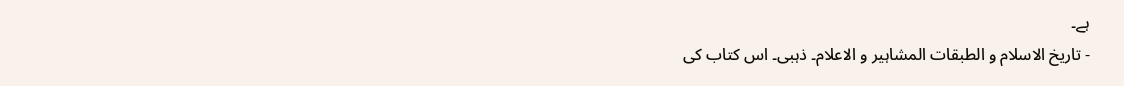ہے۔
- تاریخ الاسلام و الطبقات المشاہیر و الاعلام۔ ذہبی۔ اس کتاب کی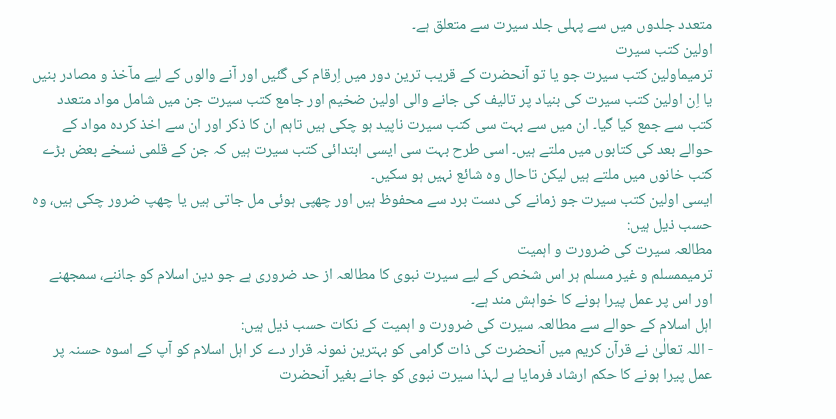متعدد جلدوں میں سے پہلی جلد سیرت سے متعلق ہے۔
اولین کتب سیرت
ترمیماولین کتب سیرت جو یا تو آنحضرت کے قریب ترین دور میں اِرقام کی گئیں اور آنے والوں کے لیے مآخذ و مصادر بنیں یا اِن اولین کتب سیرت کی بنیاد پر تالیف کی جانے والی اولین ضخیم اور جامع کتب سیرت جن میں شامل مواد متعدد کتب سے جمع کیا گیا۔ ان میں سے بہت سی کتب سیرت ناپید ہو چکی ہیں تاہم ان کا ذکر اور ان سے اخذ کردہ مواد کے حوالے بعد کی کتابوں میں ملتے ہیں۔ اسی طرح بہت سی ایسی ابتدائی کتب سیرت ہیں کہ جن کے قلمی نسخے بعض بڑے کتب خانوں میں ملتے ہیں لیکن تاحال وہ شائع نہیں ہو سکیں۔
ایسی اولین کتب سیرت جو زمانے کی دست برد سے محفوظ ہیں اور چھپی ہوئی مل جاتی ہیں یا چھپ ضرور چکی ہیں، وہ حسب ذیل ہیں:
مطالعہ سیرت کی ضرورت و اہمیت
ترمیممسلم و غیر مسلم ہر اس شخص کے لیے سیرت نبوی کا مطالعہ از حد ضروری ہے جو دین اسلام کو جاننے، سمجھنے اور اس پر عمل پیرا ہونے کا خواہش مند ہے۔
اہل اسلام کے حوالے سے مطالعہ سیرت کی ضرورت و اہمیت کے نکات حسب ذیل ہیں:
- اللہ تعالٰیٰ نے قرآن کریم میں آنحضرت کی ذات گرامی کو بہترین نمونہ قرار دے کر اہل اسلام کو آپ کے اسوہ حسنہ پر عمل پیرا ہونے کا حکم ارشاد فرمایا ہے لہذا سیرت نبوی کو جانے بغیر آنحضرت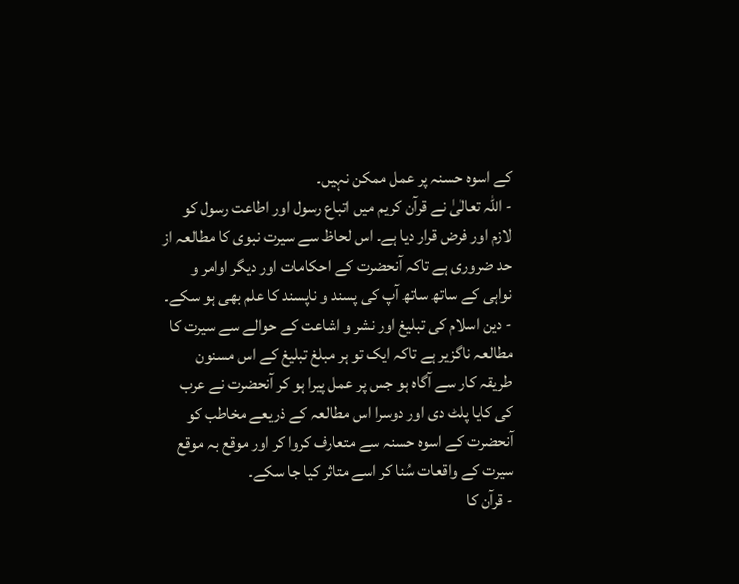کے اسوہ حسنہ پر عمل ممکن نہیں۔
- اللہ تعالٰیٰ نے قرآن کریم میں اتباع رسول اور اطاعت رسول کو لازم اور فرض قرار دیا ہے۔ اس لحاظ سے سیرت نبوی کا مطالعہ از حد ضروری ہے تاکہ آنحضرت کے احکامات اور دیگر اوامر و نواہی کے ساتھ ساتھ آپ کی پسند و ناپسند کا علم بھی ہو سکے۔
- دین اسلام کی تبلیغ اور نشر و اشاعت کے حوالے سے سیرت کا مطالعہ ناگزیر ہے تاکہ ایک تو ہر مبلغ تبلیغ کے اس مسنون طریقہ کار سے آگاہ ہو جس پر عمل پیرا ہو کر آنحضرت نے عرب کی کایا پلٹ دی اور دوسرا اس مطالعہ کے ذریعے مخاطب کو آنحضرت کے اسوہ حسنہ سے متعارف کروا کر اور موقع بہ موقع سیرت کے واقعات سُنا کر اسے متاثر کیا جا سکے۔
- قرآن کا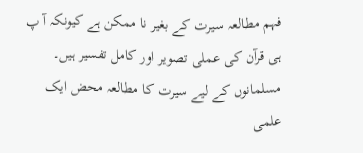فہم مطالعہ سیرت کے بغیر نا ممکن ہے کیونکہ آ پ ہی قرآن کی عملی تصویر اور کامل تفسیر ہیں۔
مسلمانوں کے لیے سیرت کا مطالعہ محض ایک علمی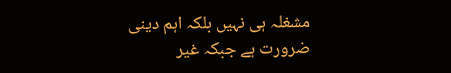مشغلہ ہی نہیں بلکہ اہم دینی ضرورت ہے جبکہ غیر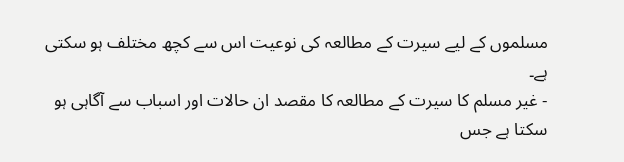مسلموں کے لیے سیرت کے مطالعہ کی نوعیت اس سے کچھ مختلف ہو سکتی ہے۔
- غیر مسلم کا سیرت کے مطالعہ کا مقصد ان حالات اور اسباب سے آگاہی ہو سکتا ہے جس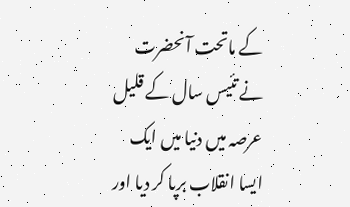کے ماتحت آنحضرت نے تئیس سال کے قلیل عرصہ میں دنیا میں ایک ایسا انقلاب برپا کر دیا اور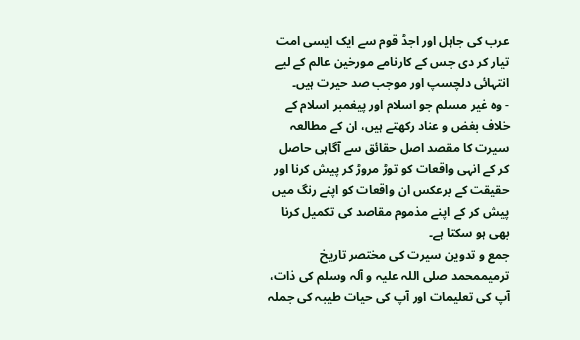عرب کی جاہل اور اجڈ قوم سے ایک ایسی امت تیار کر دی جس کے کارنامے مورخین عالم کے لیے انتہائی دلچسپ اور موجب صد حیرت ہیں۔
- وہ غیر مسلم جو اسلام اور پیغمبر اسلام کے خلاف بغض و عناد رکھتے ہیں، ان کے مطالعہ سیرت کا مقصد اصل حقائق سے آگاہی حاصل کر کے انہی واقعات کو توڑ مروڑ کر پیش کرنا اور حقیقت کے برعکس ان واقعات کو اپنے رنگ میں پیش کر کے اپنے مذموم مقاصد کی تکمیل کرنا بھی ہو سکتا ہے۔
جمع و تدوین سیرت کی مختصر تاریخ
ترمیممحمد صلی اللہ علیہ و آلہ وسلم کی ذات، آپ کی تعلیمات اور آپ کی حیات طیبہ کی جملہ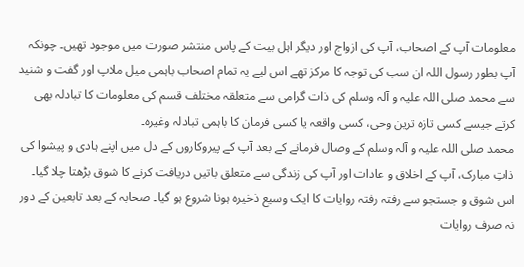معلومات آپ کے اصحاب، آپ کی ازواج اور دیگر اہل بیت کے پاس منتشر صورت میں موجود تھیں۔ چونکہ آپ بطور رسول اللہ ان سب کی توجہ کا مرکز تھے اس لیے یہ تمام اصحاب باہمی میل ملاپ اور گفت و شنید سے محمد صلی اللہ علیہ و آلہ وسلم کی ذات گرامی سے متعلقہ مختلف قسم کی معلومات کا تبادلہ بھی کرتے جیسے کسی تازہ ترین وحی، کسی واقعہ یا کسی فرمان کا باہمی تبادلہ وغیرہ۔
محمد صلی اللہ علیہ و آلہ وسلم کے وصال فرمانے کے بعد آپ کے پیروکاروں کے دل میں اپنے ہادی و پیشوا کی ذاتِ مبارک، آپ کے اخلاق و عادات اور آپ کی زندگی سے متعلق باتیں دریافت کرنے کا شوق بڑھتا چلا گیا۔ اس شوق و جستجو سے رفتہ رفتہ روایات کا ایک وسیع ذخیرہ ہونا شروع ہو گیا۔ صحابہ کے بعد تابعین کے دور نہ صرف روایات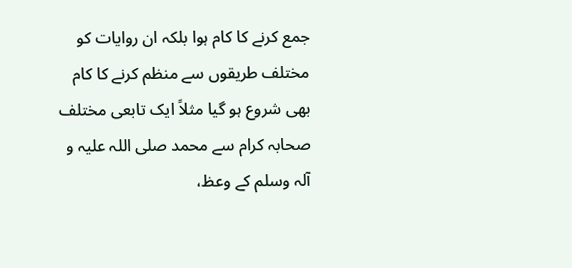جمع کرنے کا کام ہوا بلکہ ان روایات کو مختلف طریقوں سے منظم کرنے کا کام بھی شروع ہو گیا مثلاً ایک تابعی مختلف صحابہ کرام سے محمد صلی اللہ علیہ و آلہ وسلم کے وعظ،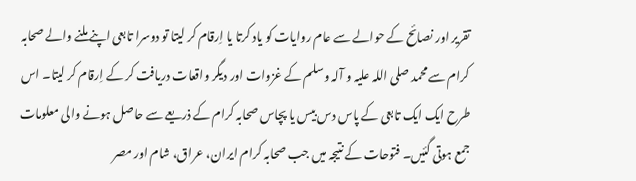تقریر اور نصائح کے حوالے سے عام روایات کو یاد کرتا یا اِرقام کر لیتا تو دوسرا تابعی اپنے ملنے والے صحابہ کرام سے محمد صلی اللہ علیہ و آلہ وسلم کے غزوات اور دیگر واقعات دریافت کر کے اِرقام کر لیتا۔ اس طرح ایک ایک تابعی کے پاس دس بیس یا پچاس صحابہ کرام کے ذریعے سے حاصل ہونے والی معلومات جمع ہوتی گئیں۔ فتوحات کے نتیجہ میں جب صحابہ کرام ایران، عراق، شام اور مصر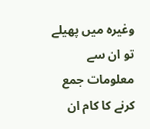وغیرہ میں پھیلے تو ان سے معلومات جمع کرنے کا کام ان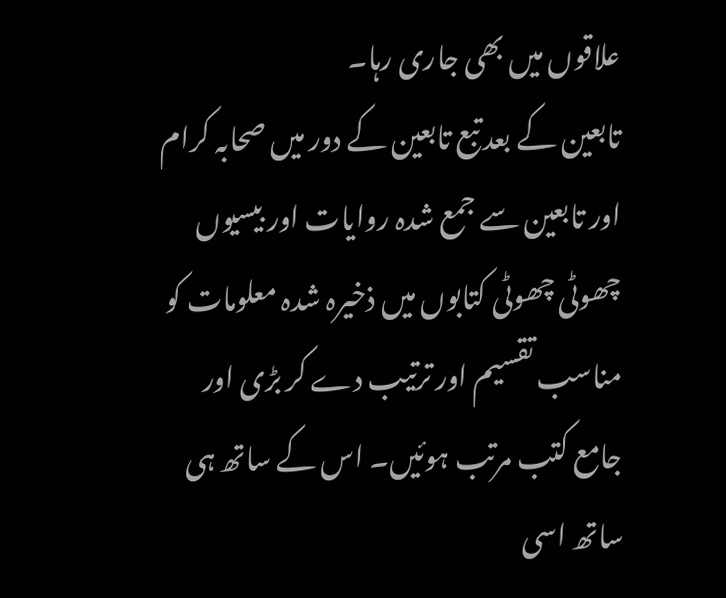علاقوں میں بھی جاری رہا۔
تابعین کے بعد تبع تابعین کے دور میں صحابہ کرام اور تابعین سے جمع شدہ روایات اور بیسیوں چھوٹی چھوٹی کتابوں میں ذخیرہ شدہ معلومات کو مناسب تقسیم اور ترتیب دے کر بڑی اور جامع کتب مرتب ہوئیں۔ اس کے ساتھ ہی ساتھ اسی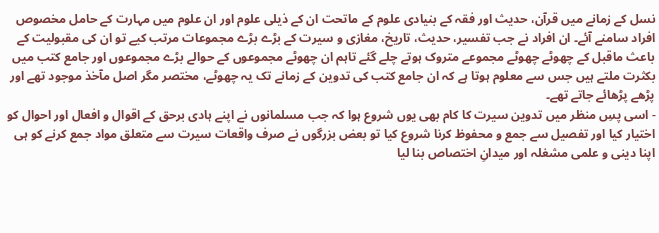نسل کے زمانے میں قرآن، حدیث اور فقہ کے بنیادی علوم کے ماتحت ان کے ذیلی علوم اور ان علوم میں مہارت کے حامل مخصوص افراد سامنے آئے۔ ان افراد نے جب تفسیر، حدیث، تاریخ، مغازی و سیرت کے بڑے بڑے مجموعات مرتب کیے تو ان کی مقبولیت کے باعث ماقبل کے چھوٹے چھوٹے مجموعے متروک ہوتے چلے گئے تاہم ان چھوٹے مجموعوں کے حوالے بڑے مجموعوں اور جامع کتب میں بکثرت ملتے ہیں جس سے معلوم ہوتا ہے کہ ان جامع کتب کی تدوین کے زمانے تک یہ چھوٹے، مختصر مگر اصل مآخذ موجود تھے اور پڑھے پڑھائے جاتے تھے۔
- اسی پسِ منظر میں تدوین سیرت کا کام بھی یوں شروع ہوا کہ جب مسلمانوں نے اپنے ہادی برحق کے اقوال و افعال اور احوال کو اختیار کیا اور تفصیل سے جمع و محفوظ کرنا شروع کیا تو بعض بزرگوں نے صرف واقعات سیرت سے متعلق مواد جمع کرنے کو ہی اپنا دینی و علمی مشغلہ اور میدانِ اختصاص بنا لیا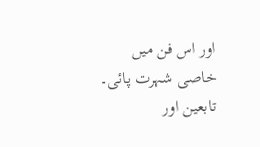اور اس فن میں خاصی شہرت پائی۔
تابعین اور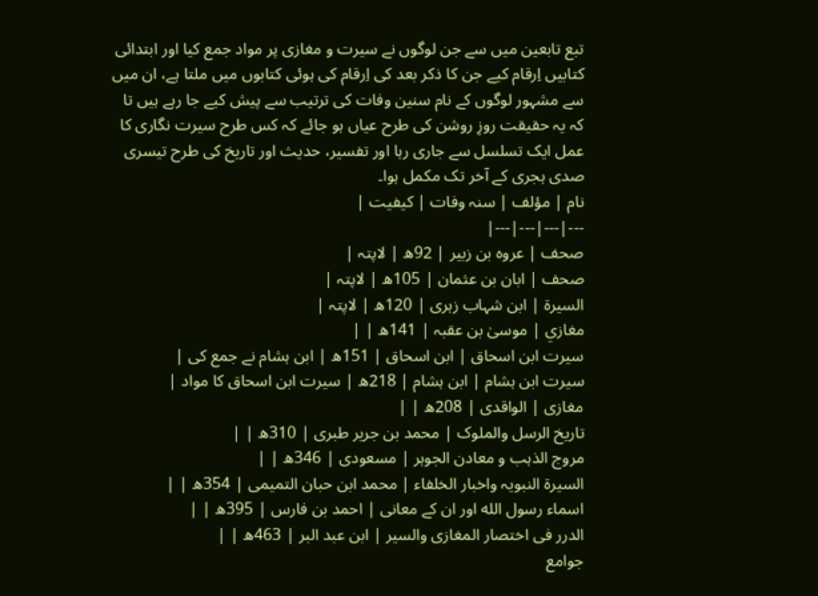تبع تابعین میں سے جن لوگوں نے سیرت و مغازی پر مواد جمع کیا اور ابتدائی کتابیں اِرقام کیے جن کا ذکر بعد کی اِرقام کی ہوئی کتابوں میں ملتا ہے، ان میں سے مشہور لوگوں کے نام سنین وفات کی ترتیب سے پیش کیے جا رہے ہیں تا کہ یہ حقیقت روزِ روشن کی طرح عیاں ہو جائے کہ کس طرح سیرت نگاری کا عمل ایک تسلسل سے جاری رہا اور تفسیر، حدیث اور تاریخ کی طرح تیسری صدی ہجری کے آخر تک مکمل ہوا۔
نام | مؤلف | سنہ وفات | کیفیت |
---|---|---|---|
صحف | عروہ بن زبیر | 92ھ | لاپتہ |
صحف | ابان بن عثمان | 105ھ | لاپتہ |
السیرۃ | ابن شہاب زہری | 120ھ | لاپتہ |
مغازي | موسیٰ بن عقبہ | 141ھ | |
سیرت ابن اسحاق | ابن اسحاق | 151ھ | ابن ہشام نے جمع کی |
سیرت ابن ہشام | ابن ہشام | 218ھ | سیرت ابن اسحاق کا مواد |
مغازی | الواقدی | 208ھ | |
تاریخ الرسل والملوک | محمد بن جریر طبری | 310ھ | |
مروج الذہب و معادن الجوہر | مسعودی | 346ھ | |
السيرة النبويہ واخبار الخلفاء | محمد ابن حبان التمیمی | 354ھ | |
اسماء رسول الله اور ان کے معانی | احمد بن فارس | 395ھ | |
الدرر فی اختصار المغازی والسير | ابن عبد البر | 463ھ | |
جوامع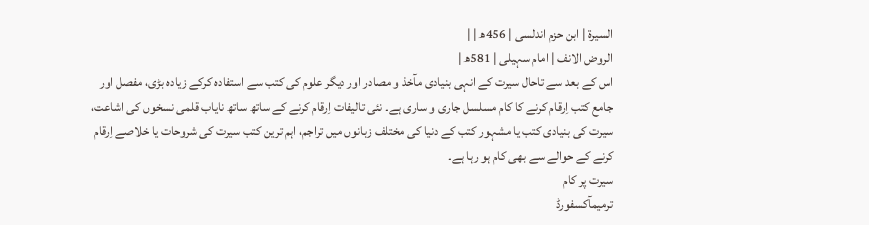السيرة | ابن حزم اندلسی | 456ھ | |
الروض الانف | امام سہیلی | 581ھ |
اس کے بعد سے تاحال سیرت کے انہی بنیادی مآخذ و مصادر اور دیگر علوم کی کتب سے استفادہ کرکے زیادہ بڑی، مفصل اور جامع کتب اِرقام کرنے کا کام مسلسل جاری و ساری ہے۔ نئی تالیفات اِرقام کرنے کے ساتھ ساتھ نایاب قلمی نسخوں کی اشاعت، سیرت کی بنیادی کتب یا مشہور کتب کے دنیا کی مختلف زبانوں میں تراجم، اہم ترین کتب سیرت کی شروحات یا خلاصے اِرقام کرنے کے حوالے سے بھی کام ہو رہا ہے۔
سیرت پر کام
ترمیمآکسفورڈ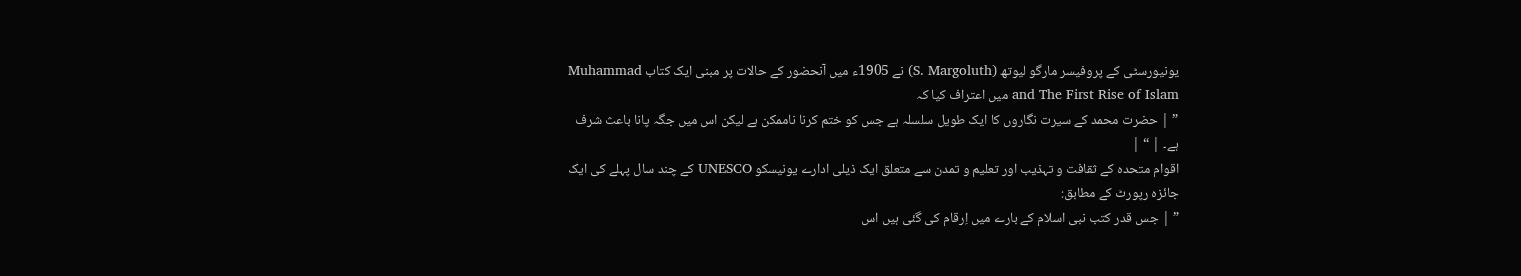یونیورسٹی کے پروفیسر مارگو لیوتھ (S. Margoluth) نے 1905ء میں آنحضور کے حالات پر مبنی ایک کتاب Muhammad and The First Rise of Islam میں اعتراف کیا کہ
” | حضرت محمد کے سیرت نگاروں کا ایک طویل سلسلہ ہے جس کو ختم کرنا ناممکن ہے لیکن اس میں جگہ پانا باعث شرف ہے۔ | “ |
اقوام متحدہ کے ثقافت و تہذیب اور تعلیم و تمدن سے متعلق ایک ذیلی ادارے یونیسکو UNESCO کے چند سال پہلے کی ایک جائزہ رپورٹ کے مطابق:
” | جس قدر کتب نبی اسلام کے بارے میں اِرقام کی گئی ہیں اس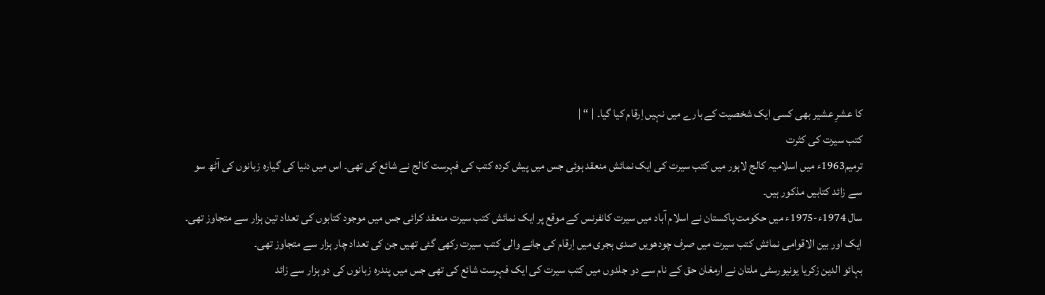کا عشرِ عشیر بھی کسی ایک شخصیت کے بارے میں نہیں اِرقام کیا گیا۔ | “ |
کتب سیرت کی کثرت
ترمیم1963ء میں اسلامیہ کالج لاہور میں کتب سیرت کی ایک نمائش منعقد ہوئی جس میں پیش کردہ کتب کی فہرست کالج نے شائع کی تھی۔ اس میں دنیا کی گیارہ زبانوں کی آٹھ سو سے زائد کتابیں مذکور ہیں۔
سال 1974ء-1975ء میں حکومت پاکستان نے اسلام آباد میں سیرت کانفرنس کے موقع پر ایک نمائش کتب سیرت منعقد کرائی جس میں موجود کتابوں کی تعداد تین ہزار سے متجاوز تھی۔
ایک اور بین الاقوامی نمائش کتب سیرت میں صرف چودھویں صدی ہجری میں اِرقام کی جانے والی کتب سیرت رکھی گئی تھیں جن کی تعداد چار ہزار سے متجاوز تھی۔
بہائو الدین زکریا یونیورسٹی ملتان نے ارمغان حق کے نام سے دو جلدوں میں کتب سیرت کی ایک فہرست شائع کی تھی جس میں پندرہ زبانوں کی دو ہزار سے زائد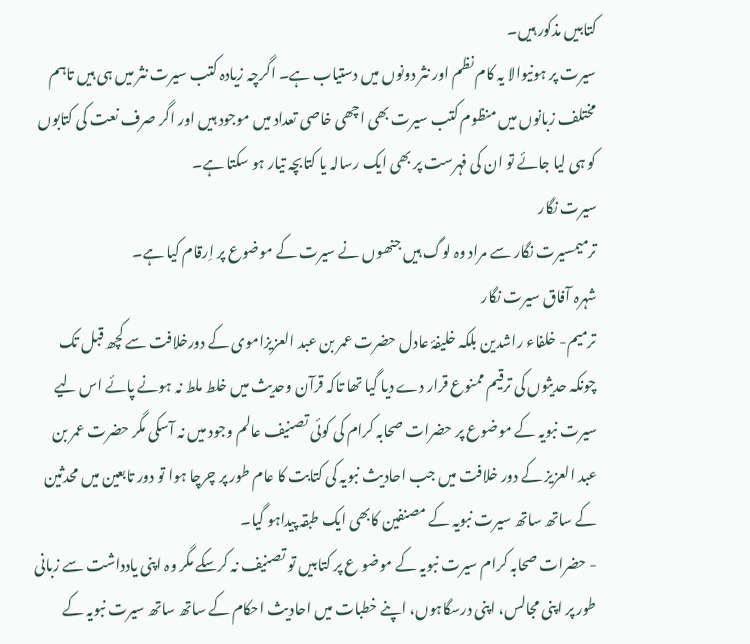کتابیں مذکور ہیں۔
سیرت پر ہونیوالا یہ کام نظم اور نثر دونوں میں دستیاب ہے۔ اگرچہ زیادہ کتب سیرت نثر میں ہی ہیں تاہم مختلف زبانوں میں منظوم کتب سیرت بھی اچھی خاصی تعداد میں موجود ہیں اور اگر صرف نعت کی کتابوں کو ہی لیا جائے تو ان کی فہرست پر بھی ایک رسالہ یا کتابچہ تیار ہو سکتا ہے۔
سیرت نگار
ترمیمسیرت نگار سے مراد وہ لوگ ہیں جنھوں نے سیرت کے موضوع پر اِرقام کیا ہے۔
شہرہ آفاق سیرت نگار
ترمیم- خلفاء راشدین بلکہ خلیفۂ عادل حضرت عمر بن عبد العزیزاموی کے دورخلافت سے کچھ قبل تک چونکہ حدیثوں کی ترقیم ممنوع قرار دے دیا گیا تھا تاکہ قرآن وحدیث میں خلط ملط نہ ہونے پائے اس لیے سیرت نبویہ کے موضوع پر حضرات صحابہ کرام کی کوئی تصنیف عالم وجود میں نہ آسکی مگر حضرت عمر بن عبد العزیز کے دور خلافت میں جب احادیث نبویہ کی کتابت کا عام طور پر چرچا ہوا تو دور تابعین میں محدثین کے ساتھ ساتھ سیرت نبویہ کے مصنفین کابھی ایک طبقہ پیداہو گیا۔
- حضرات صحابہ کرام سیرت نبویہ کے موضو ع پر کتابیں تو تصنیف نہ کرسکے مگر وہ اپنی یادداشت سے زبانی طور پر اپنی مجالس، اپنی درسگاہوں، اپنے خطبات میں احادیث احکام کے ساتھ ساتھ سیرت نبویہ کے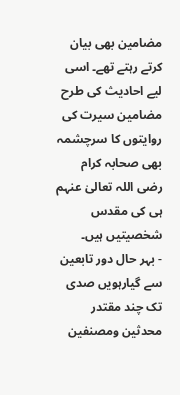مضامین بھی بیان کرتے رہتے تھے۔ اسی لیے احادیث کی طرح مضامین سیرت کی روایتوں کا سرچشمہ بھی صحابہ کرام رضی اللہ تعالیٰ عنہم ہی کی مقدس شخصیتیں ہیں۔
- بہر حال دور تابعین سے گیارہویں صدی تک چند مقتدر محدثین ومصنفین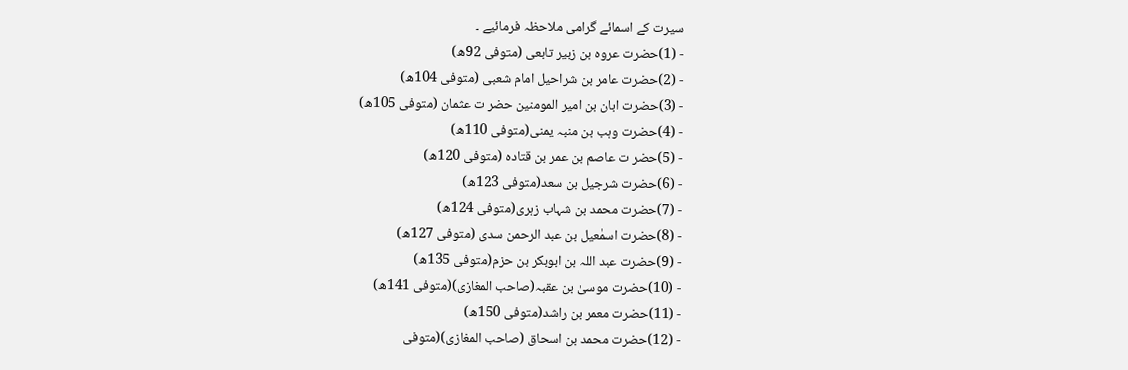سیرت کے اسمائے گرامی ملاحظہ فرمائيے ۔
- (1)حضرت عروہ بن زبیر تابعی (متوفی 92ھ)
- (2)حضرت عامر بن شراحیل امام شعبی (متوفی 104ھ)
- (3)حضرت ابان بن امیر المومنین حضر ت عثمان (متوفی 105ھ)
- (4)حضرت وہب بن منبہ یمنی(متوفی 110ھ)
- (5)حضر ت عاصم بن عمر بن قتادہ (متوفی 120ھ)
- (6)حضرت شرجیل بن سعد(متوفی 123ھ)
- (7)حضرت محمد بن شہاب زہری(متوفی 124ھ)
- (8)حضرت اسمٰعیل بن عبد الرحمن سدی (متوفی 127ھ)
- (9)حضرت عبد اللہ بن ابوبکر بن حزم(متوفی 135ھ)
- (10)حضرت موسیٰ بن عقبہ(صاحب المغازی)(متوفی 141ھ)
- (11)حضرت معمر بن راشد(متوفی 150ھ)
- (12)حضرت محمد بن اسحاق (صاحب المغازی)(متوفی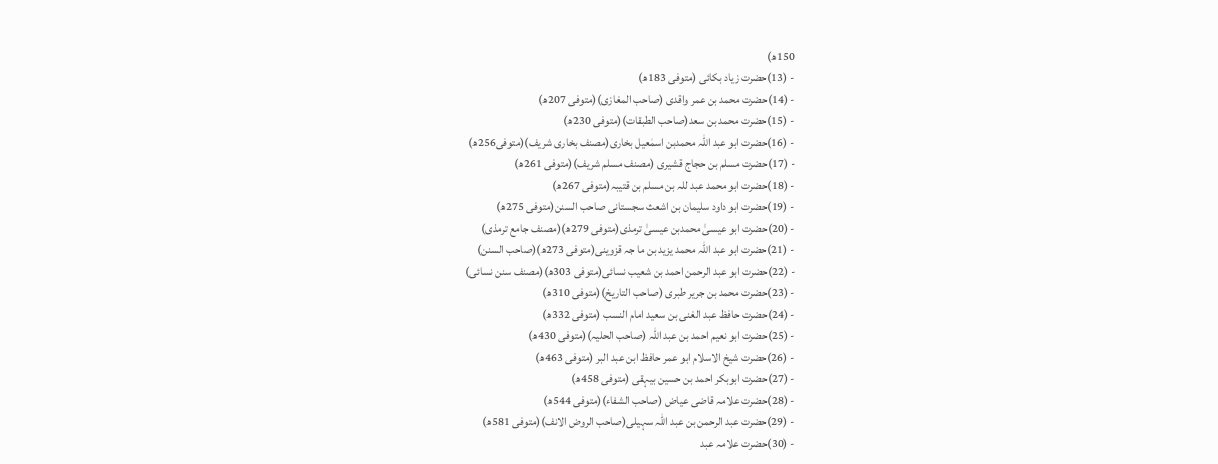150ھ)
- (13)حضرت زیاد بکائی (متوفی 183ھ)
- (14)حضرت محمد بن عمر واقدی (صاحب المغازی)(متوفی 207ھ)
- (15)حضرت محمد بن سعد(صاحب الطبقات)(متوفی 230ھ)
- (16)حضرت ابو عبد اللہ محمدبن اسمٰعیل بخاری(مصنف بخاری شریف)(متوفی256ھ)
- (17)حضرت مسلم بن حجاج قشیری (مصنف مسلم شریف)(متوفی 261ھ)
- (18)حضرت ابو محمد عبد للہ بن مسلم بن قتیبہ(متوفی 267ھ)
- (19)حضرت ابو داود سلیمان بن اشعث سجستانی صاحب السنن(متوفی 275ھ)
- (20)حضرت ابو عیسیٰ محمدبن عیسیٰ ترمذی(متوفی 279ھ)(مصنف جامع ترمذی)
- (21)حضرت ابو عبد اللہ محمد یزید بن ما جہ قزوینی(متوفی 273ھ)(صاحب السنن)
- (22)حضرت ابو عبد الرحمن احمد بن شعیب نسائی(متوفی 303ھ)(مصنف سنن نسائی)
- (23)حضرت محمد بن جریر طبری (صاحب التاریخ)(متوفی 310ھ)
- (24)حضرت حافظ عبد الغنی بن سعید امام النسب (متوفی 332ھ)
- (25)حضرت ابو نعیم احمد بن عبد اللہ (صاحب الحلیہ)(متوفی 430ھ)
- (26)حضرت شیخ الاسلام ابو عمر حافظ ابن عبد البر (متوفی 463ھ)
- (27)حضرت ابوبکر احمد بن حسین بیہقی (متوفی 458ھ)
- (28)حضرت علامہ قاضی عیاض (صاحب الشفاء)(متوفی 544ھ)
- (29)حضرت عبد الرحمن بن عبد اللہ سہیلی(صاحب الروض الانف)(متوفی 581ھ)
- (30)حضرت علامہ عبد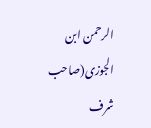الرحمن ابن الجوزی(صاحب شرف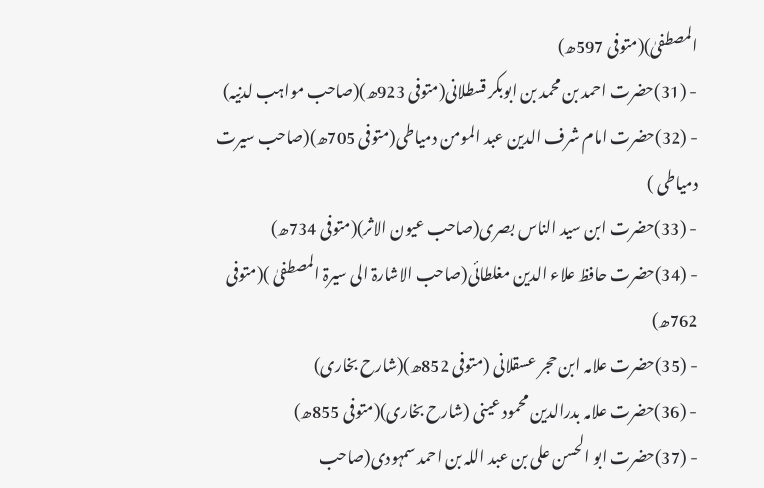المصطفیٰ)(متوفی 597ھ)
- (31)حضرت احمد بن محمد بن ابوبکر قسطلانی(متوفی 923ھ)(صاحب مواہب لدنیہ)
- (32)حضرت امام شرف الدین عبد المومن دمیاطی(متوفی 705ھ)(صاحب سیرت دمیاطی )
- (33)حضرت ابن سید الناس بصری(صاحب عیون الاثر)(متوفی 734ھ)
- (34)حضرت حافظ علاء الدین مغلطائی(صاحب الاشارۃ الی سیرۃ المصطفیٰ )(متوفی 762ھ)
- (35)حضرت علامہ ابن حجر عسقلانی (متوفی 852ھ)(شارح بخاری)
- (36)حضرت علامہ بدرالدین محمود عینی (شارح بخاری)(متوفی 855ھ)
- (37)حضرت ابو الحسن علی بن عبد اللہ بن احمد سمہودی(صاحب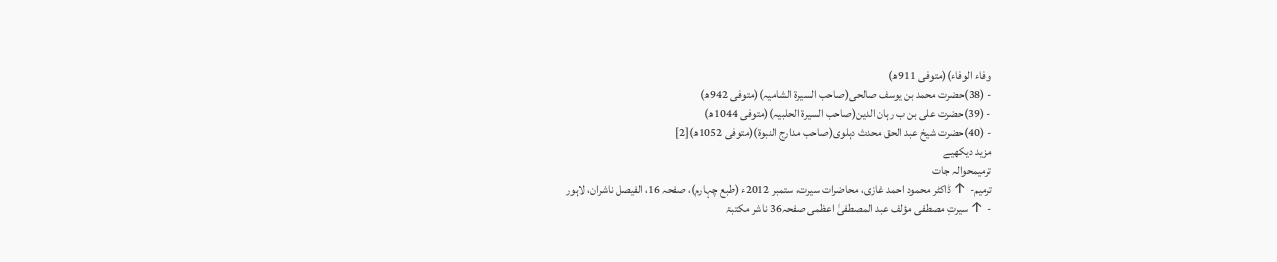وفاء الوفاء)(متوفی 911ھ)
- (38)حضرت محمد بن یوسف صالحی(صاحب السیرۃ الشامیہ)(متوفی 942ھ)
- (39)حضرت علی بن ب رہان الدین(صاحب السیرۃ الحلبیہ)(متوفی 1044ھ)
- (40)حضرت شیخ عبد الحق محدث دہلوی(صاحب مدارج النبوۃ)(متوفی 1052ھ)[2]
مزید دیکھیے
ترمیمحوالہ جات
ترمیم- ↑ ڈاکٹر محمود احمد غازی، محاضرات سیرت، ستمبر 2012ء (طبع چہارم)، صفحہ 16، الفیصل ناشران، لاہور
- ↑ سیرتِ مصطفی مؤلف عبد المصطفیٰ اعظمی صفحہ36 ناشر مکتبۃ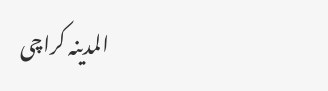المدینہ کراچی